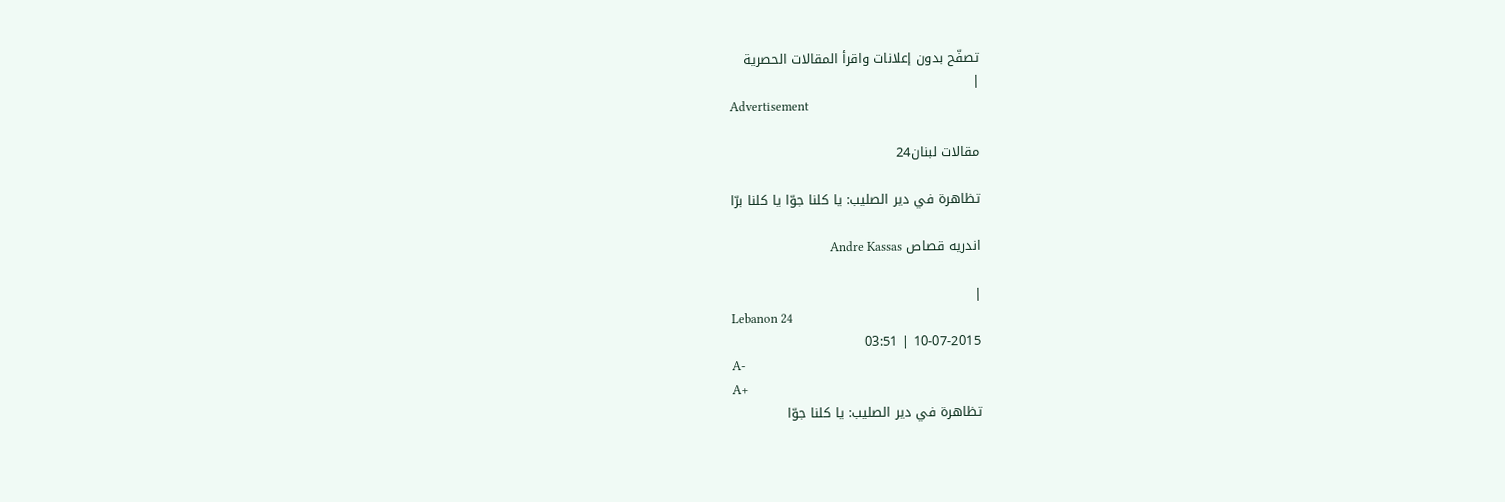تصفّح بدون إعلانات واقرأ المقالات الحصرية
|
Advertisement

مقالات لبنان24

تظاهرة في دير الصليب: يا كلنا جوّا يا كلنا برّا

اندريه قصاص Andre Kassas

|
Lebanon 24
10-07-2015 | 03:51
A-
A+
تظاهرة في دير الصليب: يا كلنا جوّا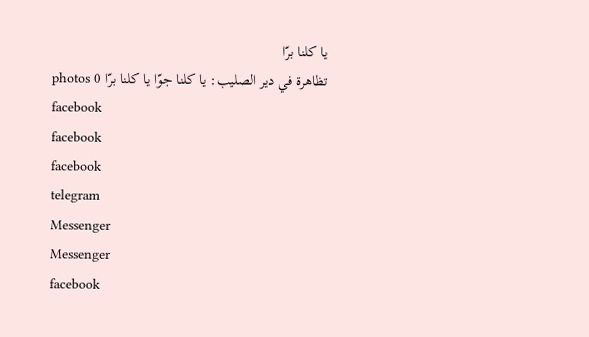يا كلنا برّا
تظاهرة في دير الصليب: يا كلنا جوّا يا كلنا برّا photos 0
facebook
facebook
facebook
telegram
Messenger
Messenger
facebook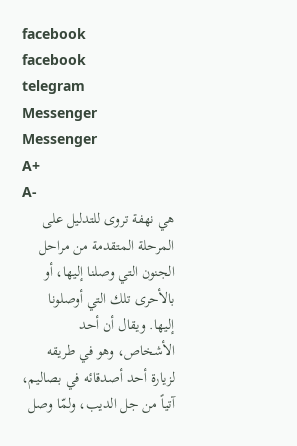facebook
facebook
telegram
Messenger
Messenger
A+
A-
هي نهفة تروى للتدليل على المرحلة المتقدمة من مراحل الجنون التي وصلنا إليها، أو بالأحرى تلك التي أوصلونا إليها. ويقال أن أحد الأشخاص، وهو في طريقه لزيارة أحد أصدقائه في بصاليم، آتياً من جل الديب، ولمّا وصل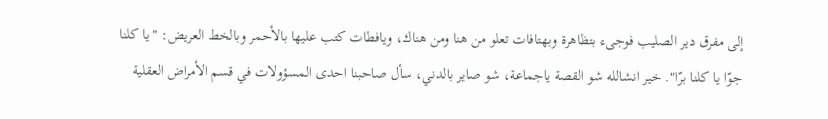إلى مفرق دير الصليب فوجىء بتظاهرة وبهتافات تعلو من هنا ومن هناك، ويافطات كتب عليها بالأحمر وبالخط العريض: "يا كلنا جوّا يا كلنا برّا". خير انشالله شو القصة ياجماعة، شو صاير بالدني، سأل صاحبنا احدى المسؤولات في قسم الأمراض العقلية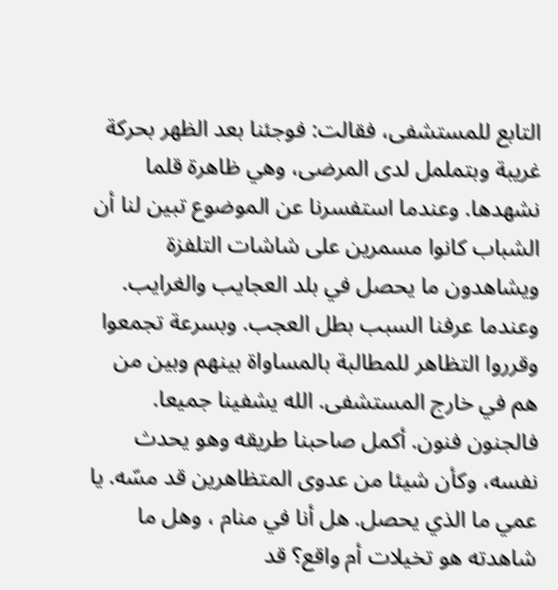التابع للمستشفى، فقالت: فوجئنا بعد الظهر بحركة غريبة وبتململ لدى المرضى، وهي ظاهرة قلما نشهدها. وعندما استفسرنا عن الموضوع تبين لنا أن الشباب كانوا مسمرين على شاشات التلفزة ويشاهدون ما يحصل في بلد العجايب والغرايب. وعندما عرفنا السبب بطل العجب. وبسرعة تجمعوا وقرروا التظاهر للمطالبة بالمساواة بينهم وبين من هم في خارج المستشفى. الله يشفينا جميعا. فالجنون فنون. أكمل صاحبنا طريقه وهو يحدث نفسه، وكأن شيئا من عدوى المتظاهرين قد مسّه. يا عمي ما الذي يحصل. هل أنا في منام ، وهل ما شاهدته هو تخيلات أم واقع؟ قد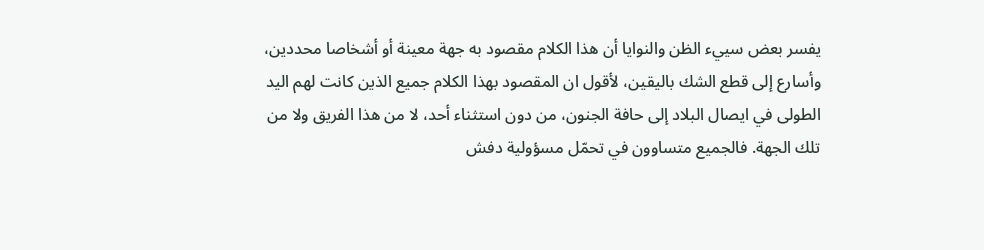يفسر بعض سييء الظن والنوايا أن هذا الكلام مقصود به جهة معينة أو أشخاصا محددين، وأسارع إلى قطع الشك باليقين، لأقول ان المقصود بهذا الكلام جميع الذين كانت لهم اليد الطولى في ايصال البلاد إلى حافة الجنون، من دون استثناء أحد، لا من هذا الفريق ولا من تلك الجهة. فالجميع متساوون في تحمّل مسؤولية دفش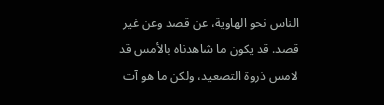الناس نحو الهاوية، عن قصد وعن غير قصد. قد يكون ما شاهدناه بالأمس قد لامس ذروة التصعيد، ولكن ما هو آت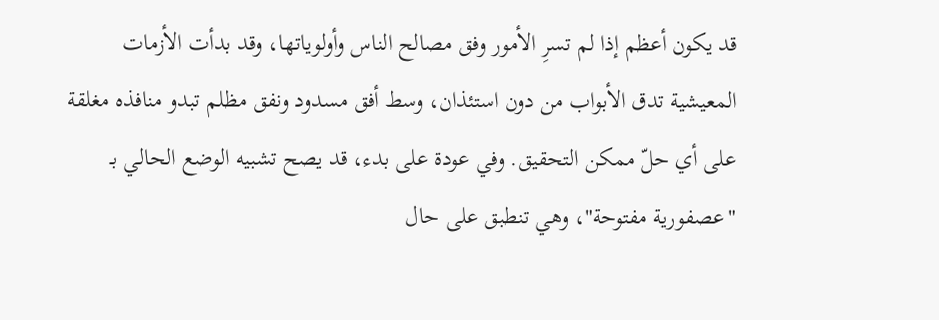قد يكون أعظم إذا لم تسرِ الأمور وفق مصالح الناس وأولوياتها، وقد بدأت الأزمات المعيشية تدق الأبواب من دون استئذان، وسط أفق مسدود ونفق مظلم تبدو منافذه مغلقة على أي حلّ ممكن التحقيق. وفي عودة على بدء، قد يصح تشبيه الوضع الحالي بـ "عصفورية مفتوحة"، وهي تنطبق على حال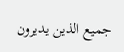جميع الذين يديرون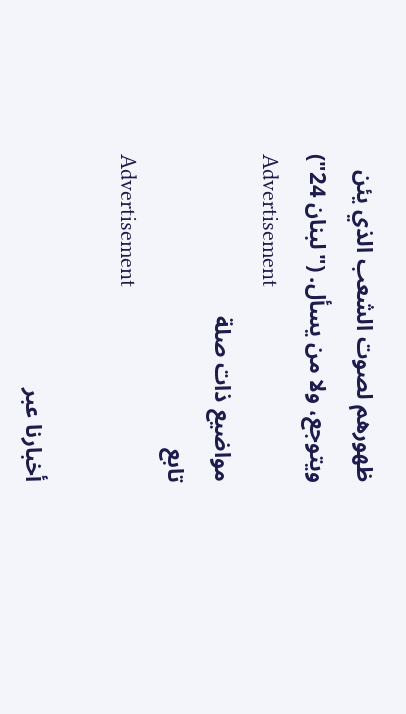ظهورهم لصوت الشعب الذي يئن ويتوجع، ولا من يسأل. ("لبنان 24")
Advertisement
مواضيع ذات صلة
تابع
Advertisement

أخبارنا عبر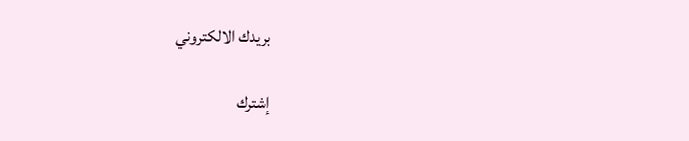بريدك الالكتروني

إشترك